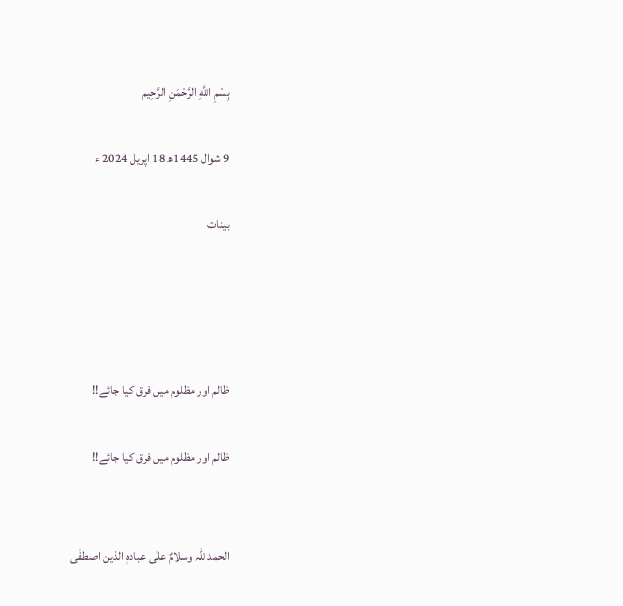بِسْمِ اللَّهِ الرَّحْمَنِ الرَّحِيم

9 شوال 1445ھ 18 اپریل 2024 ء

بینات




ظالم اور مظلوم میں فرق کیا جائے!!

ظالم اور مظلوم میں فرق کیا جائے!!


الحمد للّٰہ وسلامٌ علٰی عبادہٖ الذین اصطفٰی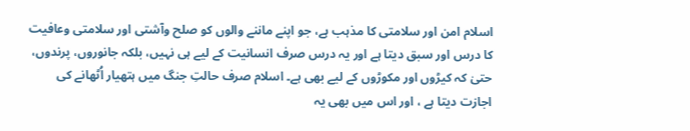اسلام امن اور سلامتی کا مذہب ہے، جو اپنے ماننے والوں کو صلح وآشتی اور سلامتی وعافیت کا درس اور سبق دیتا ہے اور یہ درس صرف انسانیت کے لیے ہی نہیں، بلکہ جانوروں، پرندوں، حتیٰ کہ کیڑوں اور مکوڑوں کے لیے بھی ہے۔ اسلام صرف حالتِ جنگ میں ہتھیار اُٹھانے کی اجازت دیتا ہے ، اور اس میں بھی یہ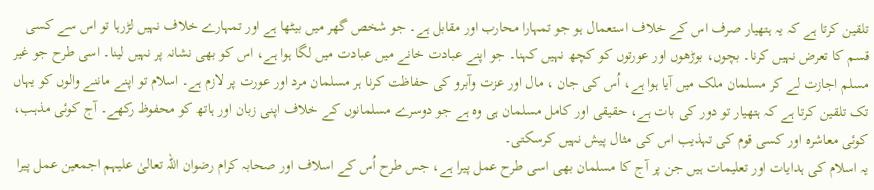تلقین کرتا ہے کہ یہ ہتھیار صرف اس کے خلاف استعمال ہو جو تمہارا محارب اور مقابل ہے۔ جو شخص گھر میں بیٹھا ہے اور تمہارے خلاف نہیں لڑرہا تو اس سے کسی قسم کا تعرض نہیں کرنا۔ بچوں، بوڑھوں اور عورتوں کو کچھ نہیں کہنا۔ جو اپنے عبادت خانے میں عبادت میں لگا ہوا ہے، اس کو بھی نشانہ پر نہیں لینا۔ اسی طرح جو غیر مسلم اجازت لے کر مسلمان ملک میں آیا ہوا ہے، اُس کی جان ، مال اور عزت وآبرو کی حفاظت کرنا ہر مسلمان مرد اور عورت پر لازم ہے۔ اسلام تو اپنے ماننے والوں کو یہاں تک تلقین کرتا ہے کہ ہتھیار تو دور کی بات ہے، حقیقی اور کامل مسلمان ہی وہ ہے جو دوسرے مسلمانوں کے خلاف اپنی زبان اور ہاتھ کو محفوظ رکھے۔ آج کوئی مذہب، کوئی معاشرہ اور کسی قوم کی تہذیب اس کی مثال پیش نہیں کرسکتی۔
یہ اسلام کی ہدایات اور تعلیمات ہیں جن پر آج کا مسلمان بھی اسی طرح عمل پیرا ہے، جس طرح اُس کے اسلاف اور صحابہ کرام رضوان اللہ تعالیٰ علیہم اجمعین عمل پیرا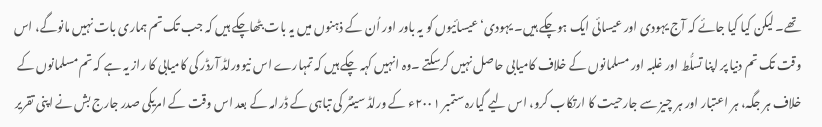تھے۔ لیکن کیا کیا جائے کہ آج یہودی اور عیسائی ایک ہوچکے ہیں۔ یہودی‘ عیسائیوں کو یہ باور اور اُن کے ذہنوں میں یہ بات بٹھاچکے ہیں کہ جب تک تم ہماری بات نہیں مانوگے، اس وقت تک تم دنیا پر اپنا تسلُّط اور غلبہ اور مسلمانوں کے خلاف کامیابی حاصل نہیں کرسکتے ۔وہ انہیں کہہ چکے ہیں کہ تمہارے اس نیوورلڈ آرڈر کی کامیابی کا راز یہ ہے کہ تم مسلمانوں کے خلاف ہر جگہ، ہر اعتبار اور ہر چیز سے جارحیت کا ارتکاب کرو، اس لیے گیارہ ستمبر ۲۰۰۱ء کے ورلڈ سینٹر کی تباہی کے ڈرامہ کے بعد اس وقت کے امریکی صدر جارج بش نے اپنی تقریر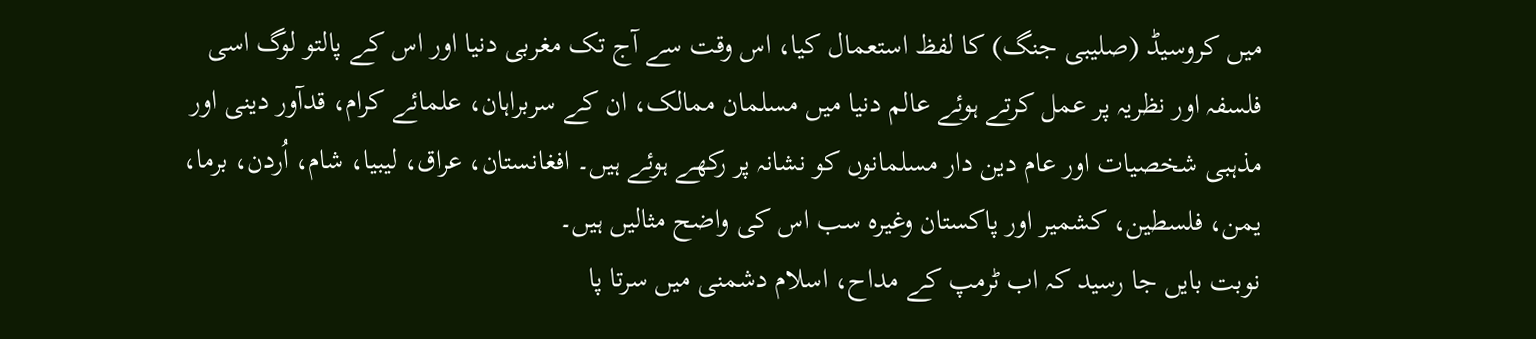میں کروسیڈ (صلیبی جنگ) کا لفظ استعمال کیا، اس وقت سے آج تک مغربی دنیا اور اس کے پالتو لوگ اسی فلسفہ اور نظریہ پر عمل کرتے ہوئے عالم دنیا میں مسلمان ممالک، ان کے سربراہان، علمائے کرام، قدآور دینی اور مذہبی شخصیات اور عام دین دار مسلمانوں کو نشانہ پر رکھے ہوئے ہیں۔ افغانستان، عراق، لیبیا، شام، اُردن، برما، یمن، فلسطین، کشمیر اور پاکستان وغیرہ سب اس کی واضح مثالیں ہیں۔
نوبت بایں جا رسید کہ اب ٹرمپ کے مداح، اسلام دشمنی میں سرتا پا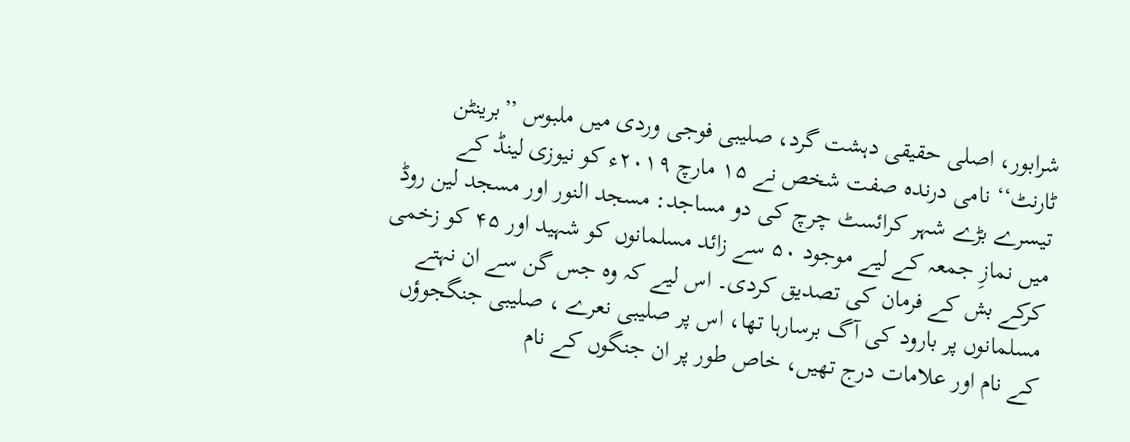شرابور، اصلی حقیقی دہشت گرد، صلیبی فوجی وردی میں ملبوس ’’برینٹن ٹارنٹ‘‘ نامی درندہ صفت شخص نے ۱۵ مارچ ۲۰۱۹ء کو نیوزی لینڈ کے تیسرے بڑے شہر کرائسٹ چرچ کی دو مساجد: مسجد النور اور مسجد لین روڈ میں نمازِ جمعہ کے لیے موجود ۵۰ سے زائد مسلمانوں کو شہید اور ۴۵ کو زخمی کرکے بش کے فرمان کی تصدیق کردی۔ اس لیے کہ وہ جس گن سے ان نہتے مسلمانوں پر بارود کی آگ برسارہا تھا، اس پر صلیبی نعرے ، صلیبی جنگجوؤں کے نام اور علامات درج تھیں، خاص طور پر ان جنگوں کے نام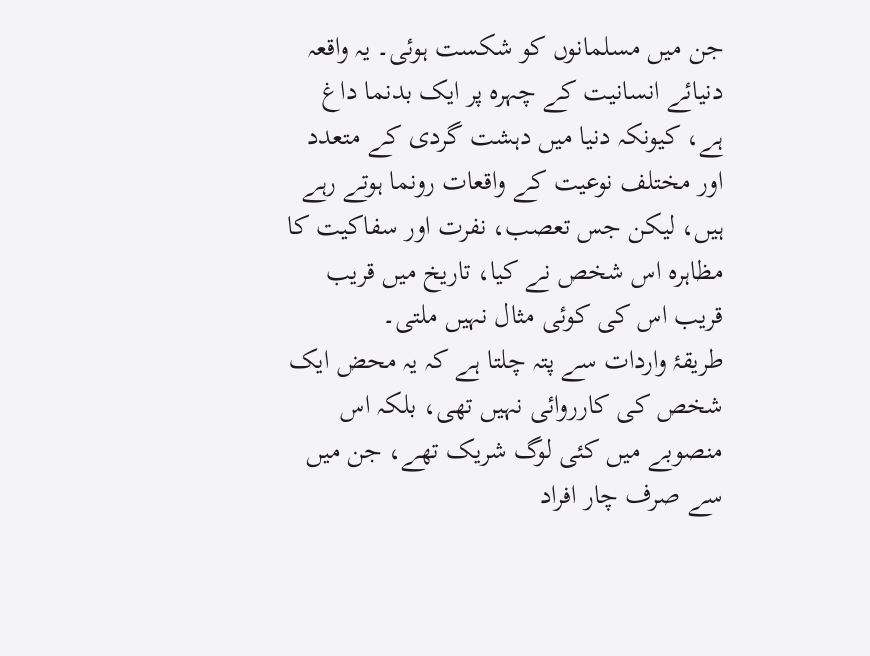جن میں مسلمانوں کو شکست ہوئی۔ یہ واقعہ دنیائے انسانیت کے چہرہ پر ایک بدنما داغ ہے، کیونکہ دنیا میں دہشت گردی کے متعدد اور مختلف نوعیت کے واقعات رونما ہوتے رہے ہیں، لیکن جس تعصب، نفرت اور سفاکیت کا مظاہرہ اس شخص نے کیا، تاریخ میں قریب قریب اس کی کوئی مثال نہیں ملتی۔
طریقۂ واردات سے پتہ چلتا ہے کہ یہ محض ایک شخص کی کارروائی نہیں تھی، بلکہ اس منصوبے میں کئی لوگ شریک تھے، جن میں سے صرف چار افراد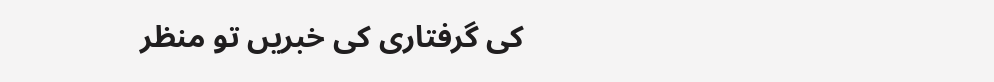کی گرفتاری کی خبریں تو منظر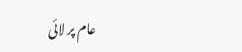عام پر لائی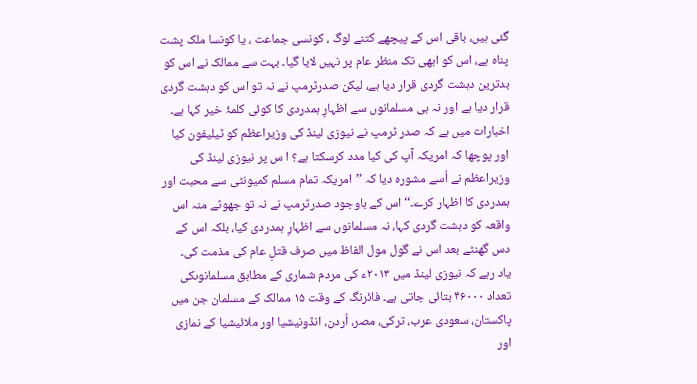گئی ہیں، باقی اس کے پیچھے کتنے لوگ ، کونسی جماعت ، یا کونسا ملک پشت پناہ ہے، اس کو ابھی تک منظر عام پر نہیں لایا گیا۔ بہت سے ممالک نے اس کو بدترین دہشت گردی قرار دیا ہے، لیکن صدرٹرمپ نے نہ تو اس کو دہشت گردی قرار دیا ہے اور نہ ہی مسلمانوں سے اظہارِ ہمدردی کا کوئی کلمۂ خیر کہا ہے۔ اخبارات میں ہے کہ صدر ٹرمپ نے نیوزی لینڈ کی وزیراعظم کو ٹیلیفون کیا اور پوچھا کہ امریکہ آپ کی کیا مدد کرسکتا ہے؟ ا س پر نیوزی لینڈ کی وزیراعظم نے اُسے مشورہ دیا کہ ’’امریکہ تمام مسلم کمیونٹی سے محبت اور ہمدردی کا اظہار کرے۔‘‘ اس کے باوجود صدرٹرمپ نے نہ تو جھوٹے منہ اس واقعہ کو دہشت گردی کہا، نہ مسلمانوں سے اظہارِ ہمدردی کیا، بلکہ اس کے دس گھنٹے بعد اس نے گول مول الفاظ میں صرف قتلِ عام کی مذمت کی۔
یاد رہے کہ نیوزی لینڈ میں ۲۰۱۳ء کی مردم شماری کے مطابق مسلمانوںکی تعداد ۴۶۰۰۰ بتائی جاتی ہے۔ فائرنگ کے وقت ۱۵ ممالک کے مسلمان جن میں پاکستان، سعودی عرب، ترکی، مصر، اُردن، انڈونیشیا اور ملائیشیا کے نمازی اور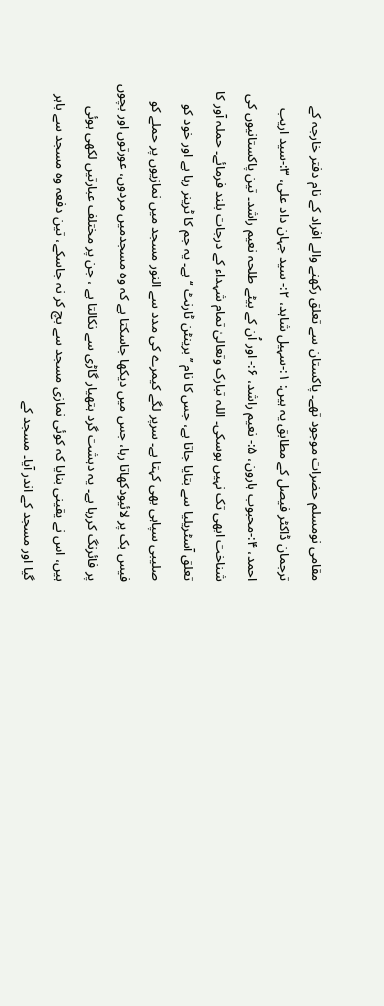مقامی نومسلم حضرات موجود تھے۔ پاکستان سے تعلق رکھنے والے افراد کے نام دفتر خارجہ کے ترجمان ڈاکٹر فیصل کے مطابق یہ ہیں: ۱:-سہیل شاہد، ۲:- سید جہان داد علی، ۳:-سید اریب احمد، ۴:-محبوب ہارون، ۵:- نعیم راشد، ۶:- اور اُن کے بیٹے طلحہ نعیم راشد۔ تین پاکستانیوں کی شناخت ابھی تک نہیں ہوسکی۔ اللہ تبارک وتعالیٰ تمام شہداء کے درجات بلند فرمائے۔ حملہ آور کا تعلق آسٹریلیا سے بتایا جاتا ہے، جس کا نام ’’برینٹن ٹارنٹ ‘‘ ہے۔ یہ جم کا ٹرینر رہا ہے اور خود کو صلیبی سپاہی بھی کہتا ہے۔ سرپر لگے کیمرے کی مدد سے النور مسجد میں نمازیوں پر حملے کو فیس بک پر لائیودکھاتا رہا، جس میں دیکھا جاسکتا ہے کہ وہ مسجدمیں مردوں، عورتوں اور بچوں پر فائرنگ کررہا ہے۔ یہ دہشت گرد ہتھیار گاڑی سے نکالتا ہے ، جن پر مختلف عبارتیں لکھی ہوئی ہیں، اس نے یقینی بنایا کہ کوئی نمازی مسجد سے بچ کر نہ جاسکے، تین دفعہ وہ مسجد سے باہر گیا اور مسجد کے اندر آیا۔ مسجد کے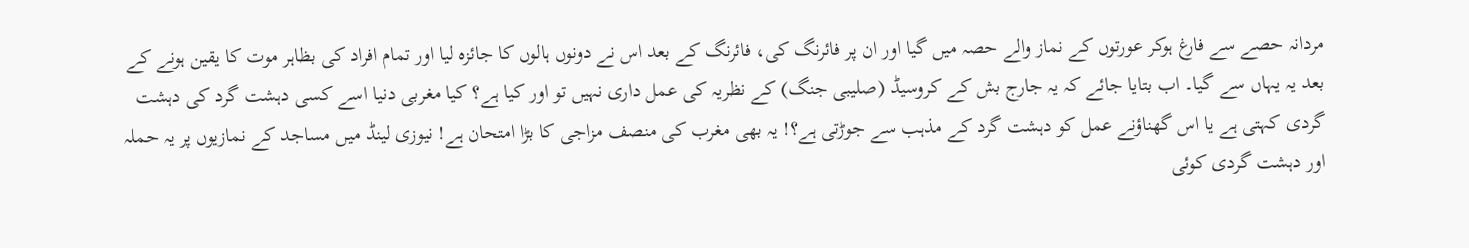مردانہ حصے سے فارغ ہوکر عورتوں کے نماز والے حصہ میں گیا اور ان پر فائرنگ کی، فائرنگ کے بعد اس نے دونوں ہالوں کا جائزہ لیا اور تمام افراد کی بظاہر موت کا یقین ہونے کے بعد یہ یہاں سے گیا۔ اب بتایا جائے کہ یہ جارج بش کے کروسیڈ (صلیبی جنگ) کے نظریہ کی عمل داری نہیں تو اور کیا ہے؟ کیا مغربی دنیا اسے کسی دہشت گرد کی دہشت گردی کہتی ہے یا اس گھناؤنے عمل کو دہشت گرد کے مذہب سے جوڑتی ہے؟! یہ بھی مغرب کی منصف مزاجی کا بڑا امتحان ہے! نیوزی لینڈ میں مساجد کے نمازیوں پر یہ حملہ اور دہشت گردی کوئی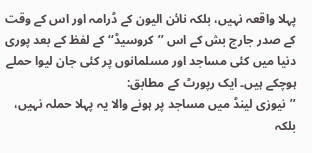پہلا واقعہ نہیں، بلکہ نائن الیون کے ڈرامہ اور اس کے وقت کے صدر جارج بش کے اس ’’کروسیڈ‘‘ کے لفظ کے بعد پوری دنیا میں کئی مساجد اور مسلمانوں پر کئی جان لیوا حملے ہوچکے ہیں۔ ایک رپورٹ کے مطابق:
’’نیوزی لینڈ میں مساجد پر ہونے والا یہ پہلا حملہ نہیں، بلکہ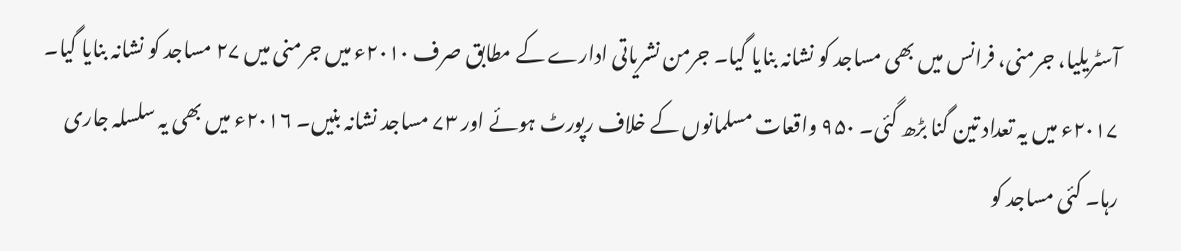آسٹریلیا، جرمنی، فرانس میں بھی مساجد کو نشانہ بنایا گیا۔ جرمن نشریاتی ادارے کے مطابق صرف ۲۰۱۰ء میں جرمنی میں ۲۷ مساجد کو نشانہ بنایا گیا۔ ۲۰۱۷ء میں یہ تعداد تین گنا بڑھ گئی۔ ۹۵۰ واقعات مسلمانوں کے خلاف رپورٹ ہوئے اور ۷۳ مساجد نشانہ بنیں۔ ۲۰۱۶ء میں بھی یہ سلسلہ جاری رہا۔ کئی مساجد کو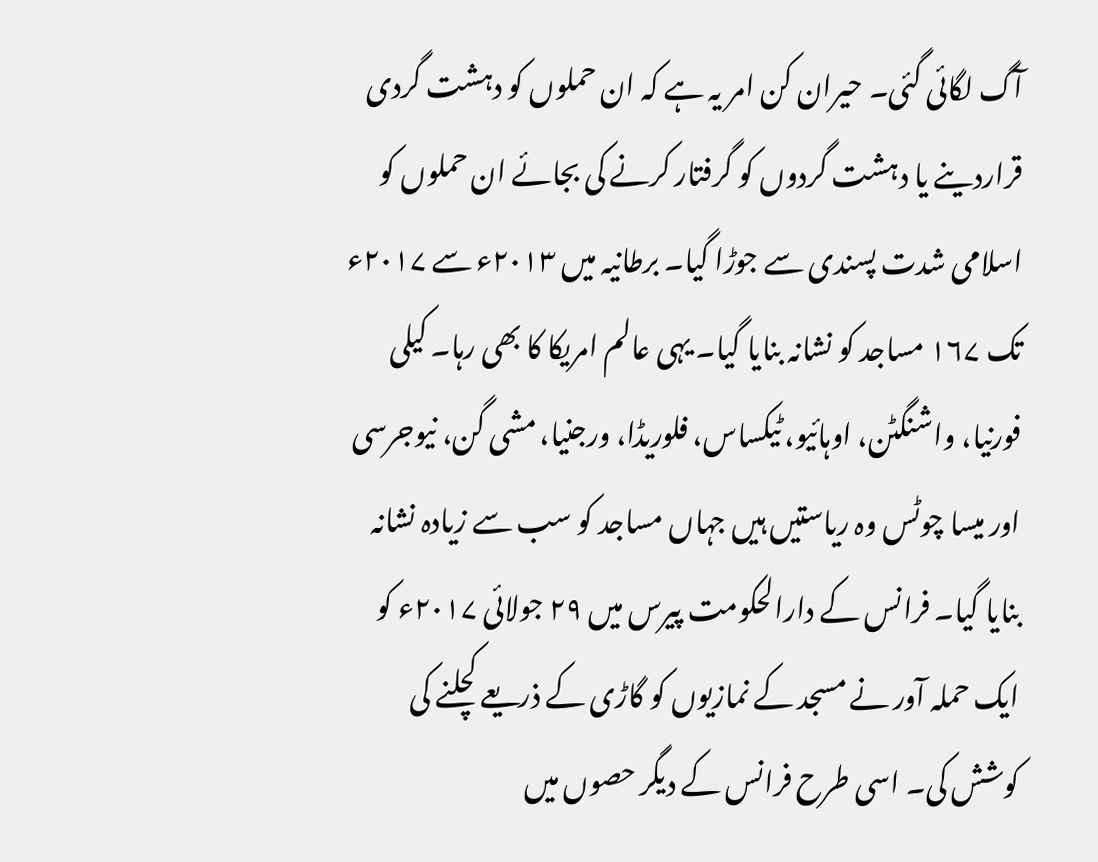آگ لگائی گئی۔ حیران کن امر یہ ہے کہ ان حملوں کو دہشت گردی قراردینے یا دہشت گردوں کو گرفتار کرنے کی بجائے ان حملوں کو اسلامی شدت پسندی سے جوڑا گیا۔ برطانیہ میں ۲۰۱۳ء سے ۲۰۱۷ء تک ۱۶۷ مساجد کو نشانہ بنایا گیا۔ یہی عالم امریکا کا بھی رہا۔ کیلی فورنیا، واشنگٹن، اوہائیو، ٹیکساس، فلوریڈا، ورجنیا، مشی گن، نیوجرسی اور میسا چوٹس وہ ریاستیں ہیں جہاں مساجد کو سب سے زیادہ نشانہ بنایا گیا۔ فرانس کے دارالحکومت پیرس میں ۲۹ جولائی ۲۰۱۷ء کو ایک حملہ آور نے مسجد کے نمازیوں کو گاڑی کے ذریعے کچلنے کی کوشش کی۔ اسی طرح فرانس کے دیگر حصوں میں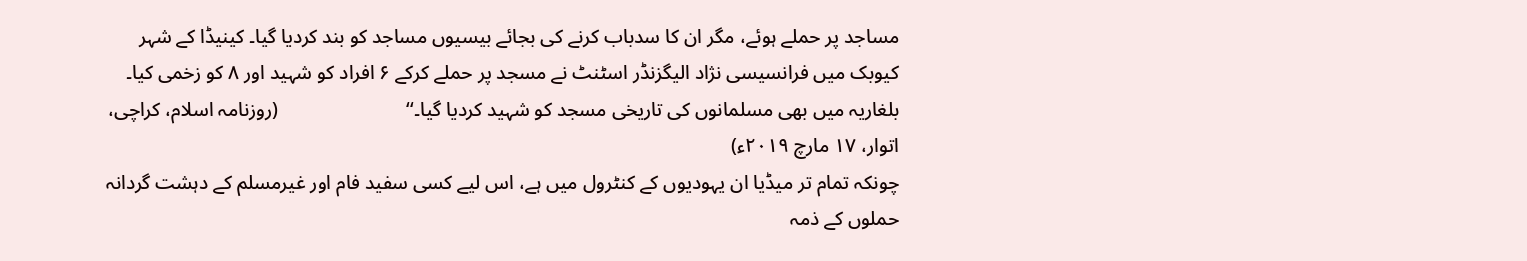مساجد پر حملے ہوئے، مگر ان کا سدباب کرنے کی بجائے بیسیوں مساجد کو بند کردیا گیا۔ کینیڈا کے شہر کیوبک میں فرانسیسی نژاد الیگزنڈر اسٹنٹ نے مسجد پر حملے کرکے ۶ افراد کو شہید اور ۸ کو زخمی کیا۔ بلغاریہ میں بھی مسلمانوں کی تاریخی مسجد کو شہید کردیا گیا۔‘‘                          (روزنامہ اسلام، کراچی، اتوار، ۱۷ مارچ ۲۰۱۹ء)
چونکہ تمام تر میڈیا ان یہودیوں کے کنٹرول میں ہے، اس لیے کسی سفید فام اور غیرمسلم کے دہشت گردانہ حملوں کے ذمہ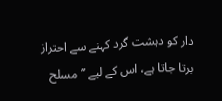دار کو دہشت گرد کہنے سے احتراز برتا جاتا ہے، اس کے لیے ’’مسلح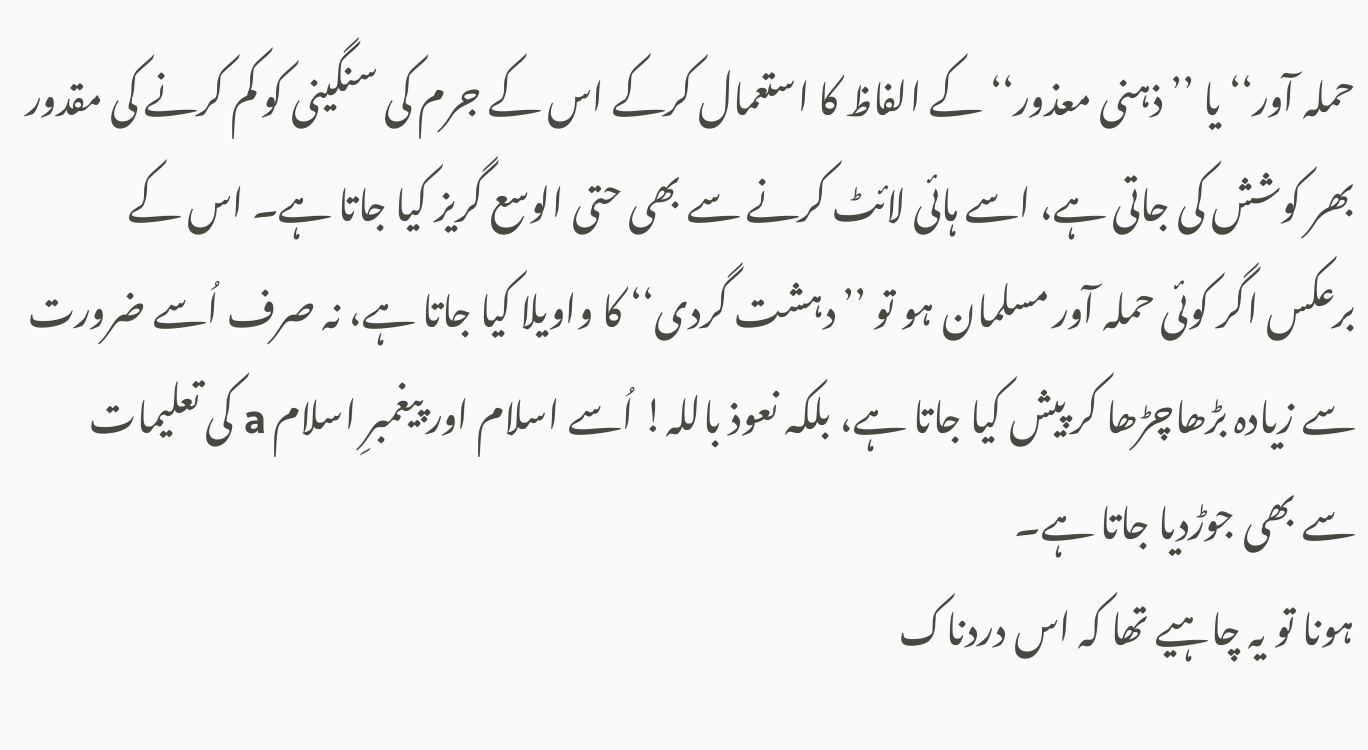حملہ آور‘‘ یا ’’ذہنی معذور‘‘ کے الفاظ کا استعمال کرکے اس کے جرم کی سنگینی کو کم کرنے کی مقدور بھر کوشش کی جاتی ہے، اسے ہائی لائٹ کرنے سے بھی حتی الوسع گریز کیا جاتا ہے۔ اس کے برعکس اگر کوئی حملہ آور مسلمان ہو تو ’’دہشت گردی‘‘ کا واویلا کیا جاتا ہے، نہ صرف اُسے ضرورت سے زیادہ بڑھاچڑھا کر پیش کیا جاتا ہے، بلکہ نعوذ باللہ! اُسے اسلام اور پیغمبرِ اسلام a کی تعلیمات سے بھی جوڑدیا جاتا ہے۔
ہونا تو یہ چاہیے تھا کہ اس دردناک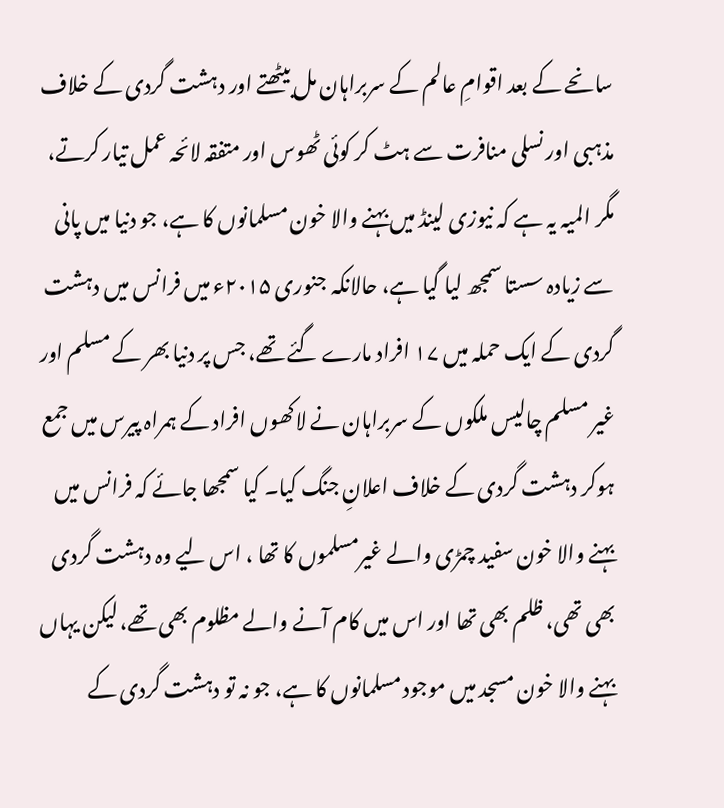سانحے کے بعد اقوامِ عالم کے سربراہان مل بیٹھتے اور دہشت گردی کے خلاف مذہبی اور نسلی منافرت سے ہٹ کر کوئی ٹھوس اور متفقہ لائحہ عمل تیار کرتے، مگر المیہ یہ ہے کہ نیوزی لینڈ میں بہنے والا خون مسلمانوں کا ہے، جو دنیا میں پانی سے زیادہ سستا سمجھ لیا گیا ہے، حالانکہ جنوری ۲۰۱۵ء میں فرانس میں دہشت گردی کے ایک حملہ میں ۱۷ افراد مارے گئے تھے، جس پر دنیا بھر کے مسلم اور غیر مسلم چالیس ملکوں کے سربراہان نے لاکھوں افراد کے ہمراہ پیرس میں جمع ہوکر دہشت گردی کے خلاف اعلانِ جنگ کیا۔ کیا سمجھا جائے کہ فرانس میں بہنے والا خون سفید چمڑی والے غیرمسلموں کا تھا ، اس لیے وہ دہشت گردی بھی تھی، ظلم بھی تھا اور اس میں کام آنے والے مظلوم بھی تھے، لیکن یہاں بہنے والا خون مسجد میں موجود مسلمانوں کا ہے، جو نہ تو دہشت گردی کے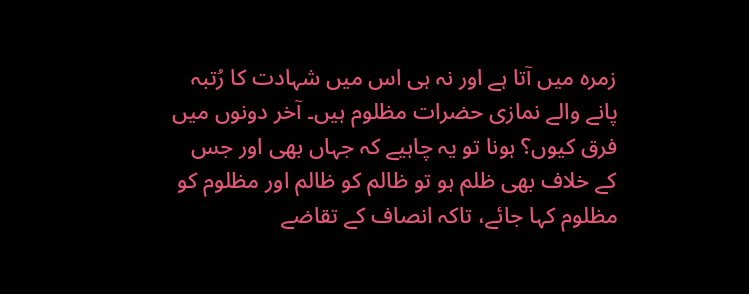زمرہ میں آتا ہے اور نہ ہی اس میں شہادت کا رُتبہ پانے والے نمازی حضرات مظلوم ہیں۔ آخر دونوں میں فرق کیوں؟ ہونا تو یہ چاہیے کہ جہاں بھی اور جس کے خلاف بھی ظلم ہو تو ظالم کو ظالم اور مظلوم کو مظلوم کہا جائے، تاکہ انصاف کے تقاضے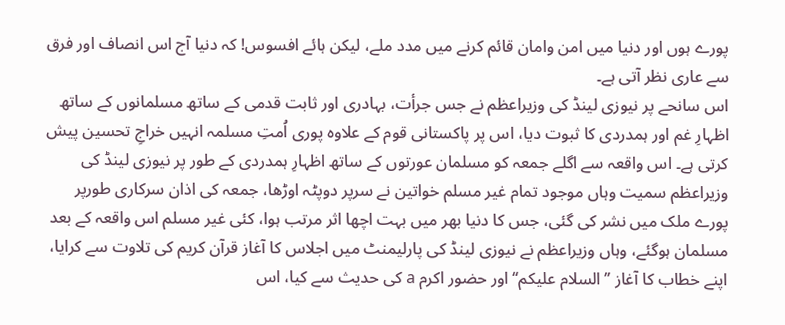پورے ہوں اور دنیا میں امن وامان قائم کرنے میں مدد ملے، لیکن ہائے افسوس! کہ دنیا آج اس انصاف اور فرق سے عاری نظر آتی ہے۔
اس سانحے پر نیوزی لینڈ کی وزیراعظم نے جس جرأت، بہادری اور ثابت قدمی کے ساتھ مسلمانوں کے ساتھ اظہارِ غم اور ہمدردی کا ثبوت دیا، اس پر پاکستانی قوم کے علاوہ پوری اُمتِ مسلمہ انہیں خراجِ تحسین پیش کرتی ہے۔ اس واقعہ سے اگلے جمعہ کو مسلمان عورتوں کے ساتھ اظہارِ ہمدردی کے طور پر نیوزی لینڈ کی وزیراعظم سمیت وہاں موجود تمام غیر مسلم خواتین نے سرپر دوپٹہ اوڑھا، جمعہ کی اذان سرکاری طورپر پورے ملک میں نشر کی گئی، جس کا دنیا بھر میں بہت اچھا اثر مرتب ہوا، کئی غیر مسلم اس واقعہ کے بعد مسلمان ہوگئے، وہاں وزیراعظم نے نیوزی لینڈ کی پارلیمنٹ میں اجلاس کا آغاز قرآن کریم کی تلاوت سے کرایا، اپنے خطاب کا آغاز ’’السلام علیکم‘‘ اور حضور اکرم a کی حدیث سے کیا، اس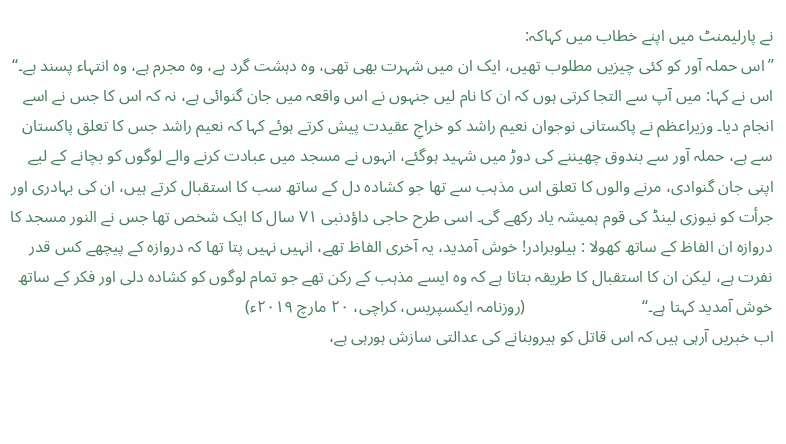نے پارلیمنٹ میں اپنے خطاب میں کہاکہ:
’’اس حملہ آور کو کئی چیزیں مطلوب تھیں، ایک ان میں شہرت بھی تھی، وہ دہشت گرد ہے، وہ مجرم ہے، وہ انتہاء پسند ہے۔‘‘ اس نے کہا: میں آپ سے التجا کرتی ہوں کہ ان کا نام لیں جنہوں نے اس واقعہ میں جان گنوائی ہے، نہ کہ اس کا جس نے اسے انجام دیا۔ وزیراعظم نے پاکستانی نوجوان نعیم راشد کو خراجِ عقیدت پیش کرتے ہوئے کہا کہ نعیم راشد جس کا تعلق پاکستان سے ہے، حملہ آور سے بندوق چھیننے کی دوڑ میں شہید ہوگئے، انہوں نے مسجد میں عبادت کرنے والے لوگوں کو بچانے کے لیے اپنی جان گنوادی، مرنے والوں کا تعلق اس مذہب سے تھا جو کشادہ دل کے ساتھ سب کا استقبال کرتے ہیں، ان کی بہادری اور جرأت کو نیوزی لینڈ کی قوم ہمیشہ یاد رکھے گی۔ اسی طرح حاجی داؤدنبی ۷۱ سال کا ایک شخص تھا جس نے النور مسجد کا دروازہ ان الفاظ کے ساتھ کھولا : ہیلوبرادر! خوش آمدید، یہ آخری الفاظ تھے، انہیں نہیں پتا تھا کہ دروازہ کے پیچھے کس قدر نفرت ہے، لیکن ان کا استقبال کا طریقہ بتاتا ہے کہ وہ ایسے مذہب کے رکن تھے جو تمام لوگوں کو کشادہ دلی اور فکر کے ساتھ خوش آمدید کہتا ہے۔‘‘                            (روزنامہ ایکسپریس، کراچی، ۲۰ مارچ ۲۰۱۹ء)
اب خبریں آرہی ہیں کہ اس قاتل کو ہیروبنانے کی عدالتی سازش ہورہی ہے،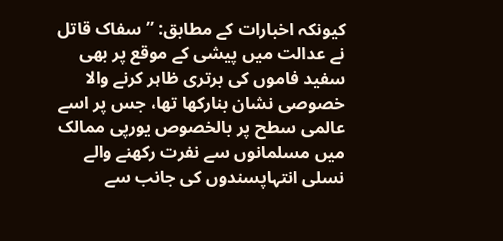کیونکہ اخبارات کے مطابق: ’’سفاک قاتل نے عدالت میں پیشی کے موقع پر بھی سفید فاموں کی برتری ظاہر کرنے والا خصوصی نشان بنارکھا تھا، جس پر اسے عالمی سطح پر بالخصوص یورپی ممالک میں مسلمانوں سے نفرت رکھنے والے نسلی انتہاپسندوں کی جانب سے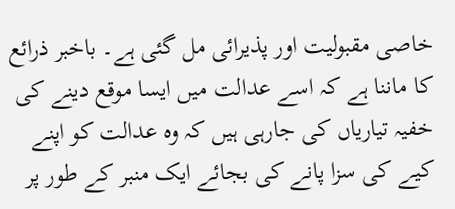خاصی مقبولیت اور پذیرائی مل گئی ہے۔ باخبر ذرائع کا ماننا ہے کہ اسے عدالت میں ایسا موقع دینے کی خفیہ تیاریاں کی جارہی ہیں کہ وہ عدالت کو اپنے کیے کی سزا پانے کی بجائے ایک منبر کے طور پر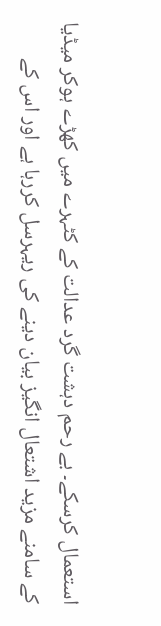استعمال کرسکے۔ بے رحم دہشت گرد عدالت کے کٹہرے میں کھڑے ہوکر میڈیا کے سامنے مزید اشتعال انگیز بیان دینے کی ریہرسل کررہا ہے اور اس کے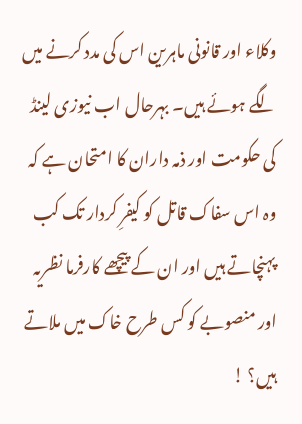وکلاء اور قانونی ماہرین اس کی مدد کرنے میں لگے ہوئے ہیں۔ بہرحال اب نیوزی لینڈ کی حکومت اور ذمہ داران کا امتحان ہے کہ وہ اس سفاک قاتل کو کیفرِ کردار تک کب پہنچاتے ہیں اور ان کے پیچھے کارفرما نظریہ اور منصوبے کو کس طرح خاک میں ملاتے ہیں؟ !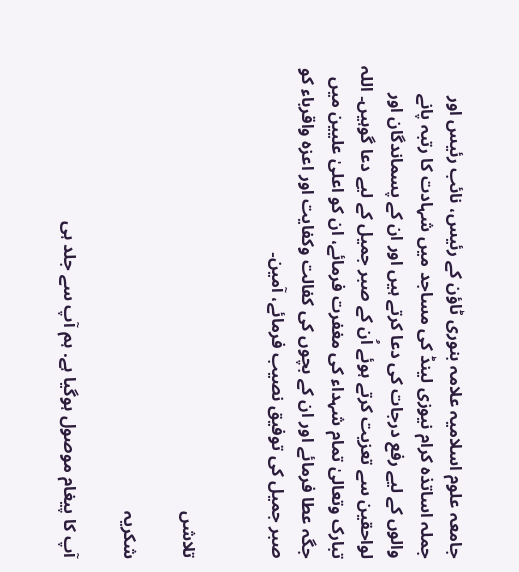جامعہ علوم اسلامیہ علامہ بنوری ٹاؤن کے رئیس، نائب رئیس اور جملہ اساتذہ کرام نیوزی لینڈ کی مساجد میں شہادت کا رتبہ پانے والوں کے لیے رفع درجات کی دعا کرتے ہیں اور ان کے پسماندگان اور لواحقین سے تعزیت کرتے ہوئے اُن کے صبر جمیل کے لیے دعا گوہیں۔ اللہ تبارک وتعالیٰ تمام شہداء کی مغفرت فرمائے، ان کو اعلیٰ علیین میں جگہ عطا فرمائے اور ان کے بچوں کی کفالت وکفایت اور اعزہ واقرباء کو صبر جمیل کی توفیق نصیب فرمائے، آمین۔


تلاشں

شکریہ

آپ کا پیغام موصول ہوگیا ہے. ہم آپ سے جلد ہی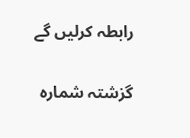رابطہ کرلیں گے

گزشتہ شمارہ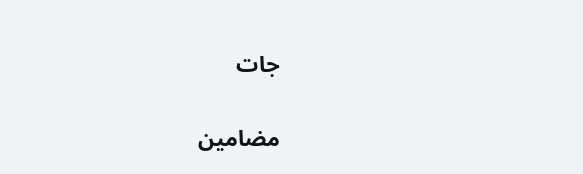جات

مضامین